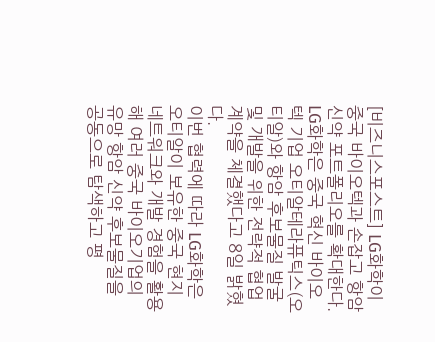[비즈니스포스트] LG화학이 중국 바이오텍과 손잡고 항암 신약 포트폴리오를 확대한다.
LG화학은 중국 혁신 바이오텍 기업 오티알테라퓨틱스(오티알)와 항암 후보물질 발굴 및 개발을 위한 전략적 협업 계약을 체결했다고 8일 밝혔다.
이번 협력에 따라 LG화학은 오티알이 보유한 중국 현지 네트워크와 개발 경험을 활용해 여러 중국 바이오기업의 유망 항암 신약 후보물질을 공동으로 탐색하고 평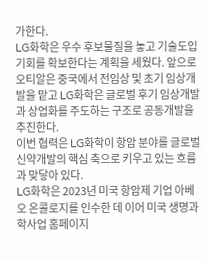가한다.
LG화학은 우수 후보물질을 놓고 기술도입 기회를 확보한다는 계획을 세웠다. 앞으로 오티알은 중국에서 전임상 및 초기 임상개발을 맡고 LG화학은 글로벌 후기 임상개발과 상업화를 주도하는 구조로 공동개발을 추진한다.
이번 협력은 LG화학이 항암 분야를 글로벌 신약개발의 핵심 축으로 키우고 있는 흐름과 맞닿아 있다.
LG화학은 2023년 미국 항암제 기업 아베오 온콜로지를 인수한 데 이어 미국 생명과학사업 홈페이지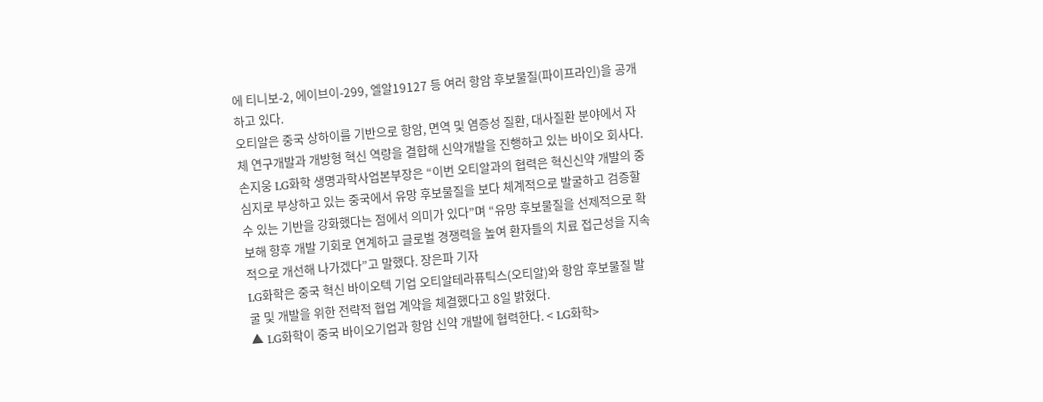에 티니보-2, 에이브이-299, 엘알19127 등 여러 항암 후보물질(파이프라인)을 공개하고 있다.
오티알은 중국 상하이를 기반으로 항암, 면역 및 염증성 질환, 대사질환 분야에서 자체 연구개발과 개방형 혁신 역량을 결합해 신약개발을 진행하고 있는 바이오 회사다.
손지웅 LG화학 생명과학사업본부장은 “이번 오티알과의 협력은 혁신신약 개발의 중심지로 부상하고 있는 중국에서 유망 후보물질을 보다 체계적으로 발굴하고 검증할 수 있는 기반을 강화했다는 점에서 의미가 있다”며 “유망 후보물질을 선제적으로 확보해 향후 개발 기회로 연계하고 글로벌 경쟁력을 높여 환자들의 치료 접근성을 지속적으로 개선해 나가겠다”고 말했다. 장은파 기자
LG화학은 중국 혁신 바이오텍 기업 오티알테라퓨틱스(오티알)와 항암 후보물질 발굴 및 개발을 위한 전략적 협업 계약을 체결했다고 8일 밝혔다.
▲ LG화학이 중국 바이오기업과 항암 신약 개발에 협력한다. < LG화학>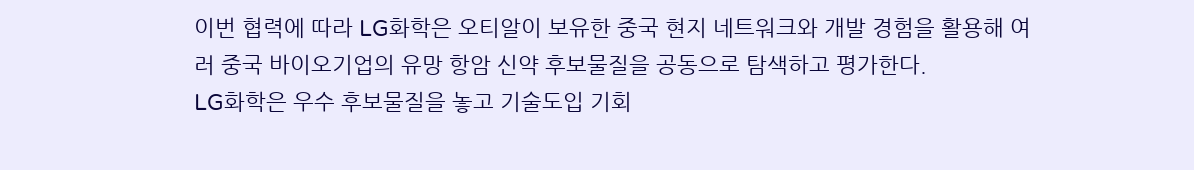이번 협력에 따라 LG화학은 오티알이 보유한 중국 현지 네트워크와 개발 경험을 활용해 여러 중국 바이오기업의 유망 항암 신약 후보물질을 공동으로 탐색하고 평가한다.
LG화학은 우수 후보물질을 놓고 기술도입 기회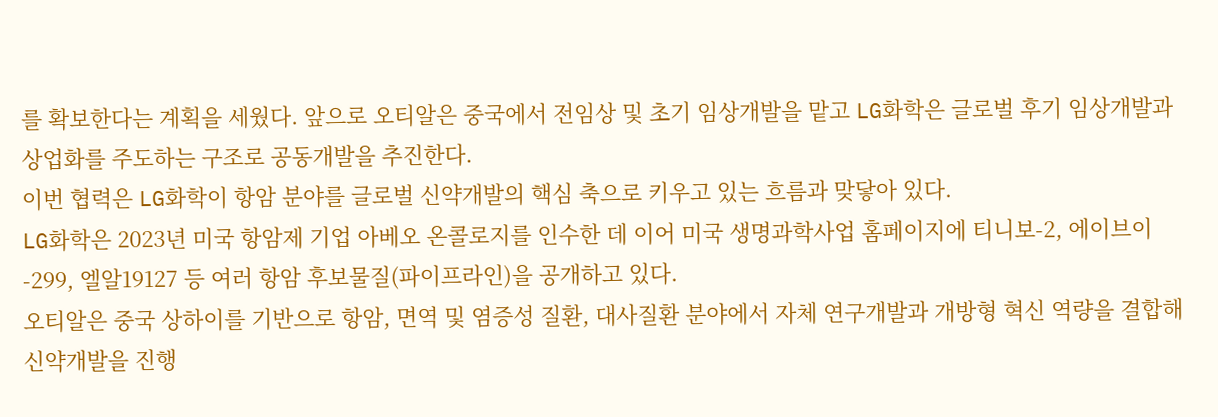를 확보한다는 계획을 세웠다. 앞으로 오티알은 중국에서 전임상 및 초기 임상개발을 맡고 LG화학은 글로벌 후기 임상개발과 상업화를 주도하는 구조로 공동개발을 추진한다.
이번 협력은 LG화학이 항암 분야를 글로벌 신약개발의 핵심 축으로 키우고 있는 흐름과 맞닿아 있다.
LG화학은 2023년 미국 항암제 기업 아베오 온콜로지를 인수한 데 이어 미국 생명과학사업 홈페이지에 티니보-2, 에이브이-299, 엘알19127 등 여러 항암 후보물질(파이프라인)을 공개하고 있다.
오티알은 중국 상하이를 기반으로 항암, 면역 및 염증성 질환, 대사질환 분야에서 자체 연구개발과 개방형 혁신 역량을 결합해 신약개발을 진행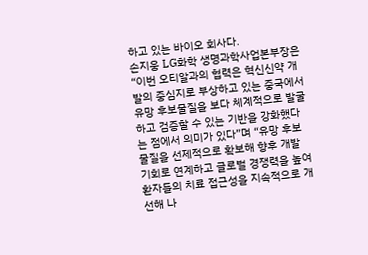하고 있는 바이오 회사다.
손지웅 LG화학 생명과학사업본부장은 “이번 오티알과의 협력은 혁신신약 개발의 중심지로 부상하고 있는 중국에서 유망 후보물질을 보다 체계적으로 발굴하고 검증할 수 있는 기반을 강화했다는 점에서 의미가 있다”며 “유망 후보물질을 선제적으로 확보해 향후 개발 기회로 연계하고 글로벌 경쟁력을 높여 환자들의 치료 접근성을 지속적으로 개선해 나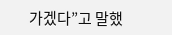가겠다”고 말했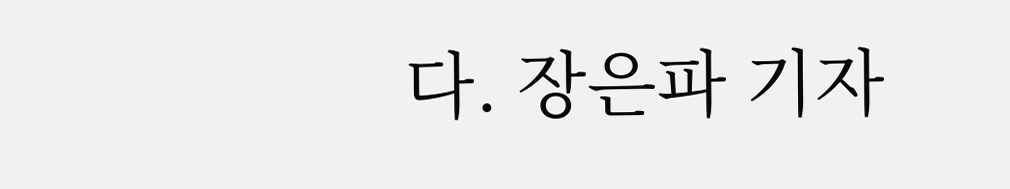다. 장은파 기자